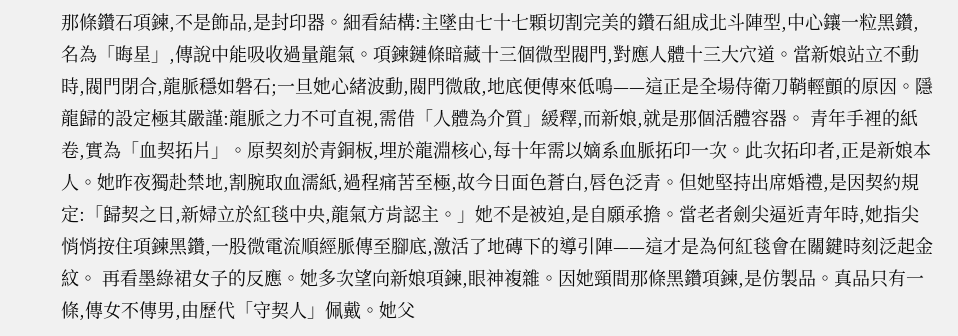那條鑽石項鍊,不是飾品,是封印器。細看結構:主墜由七十七顆切割完美的鑽石組成北斗陣型,中心鑲一粒黑鑽,名為「晦星」,傳說中能吸收過量龍氣。項鍊鏈條暗藏十三個微型閥門,對應人體十三大穴道。當新娘站立不動時,閥門閉合,龍脈穩如磐石;一旦她心緒波動,閥門微啟,地底便傳來低鳴——這正是全場侍衛刀鞘輕顫的原因。隱龍歸的設定極其嚴謹:龍脈之力不可直視,需借「人體為介質」緩釋,而新娘,就是那個活體容器。 青年手裡的紙卷,實為「血契拓片」。原契刻於青銅板,埋於龍淵核心,每十年需以嫡系血脈拓印一次。此次拓印者,正是新娘本人。她昨夜獨赴禁地,割腕取血濡紙,過程痛苦至極,故今日面色蒼白,唇色泛青。但她堅持出席婚禮,是因契約規定:「歸契之日,新婦立於紅毯中央,龍氣方肯認主。」她不是被迫,是自願承擔。當老者劍尖逼近青年時,她指尖悄悄按住項鍊黑鑽,一股微電流順經脈傳至腳底,激活了地磚下的導引陣——這才是為何紅毯會在關鍵時刻泛起金紋。 再看墨綠裙女子的反應。她多次望向新娘項鍊,眼神複雜。因她頸間那條黑鑽項鍊,是仿製品。真品只有一條,傳女不傳男,由歷代「守契人」佩戴。她父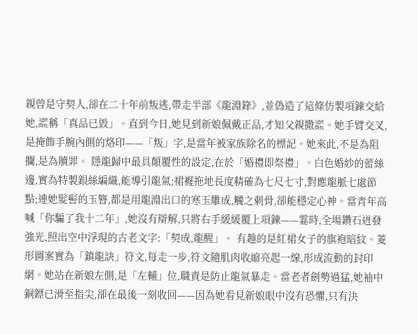親曾是守契人,卻在二十年前叛逃,帶走半部《龍淵錄》,並偽造了這條仿製項鍊交給她,謊稱「真品已毀」。直到今日,她見到新娘佩戴正品,才知父親撒謊。她手臂交叉,是掩飾手腕內側的烙印——「叛」字,是當年被家族除名的標記。她來此,不是為阻攔,是為贖罪。 隱龍歸中最具顛覆性的設定,在於「婚禮即祭禮」。白色婚紗的蕾絲邊,實為特製銀絲編織,能導引龍氣;裙襬拖地長度精確為七尺七寸,對應龍脈七處節點;連她髮髻的玉簪,都是用龍淵出口的寒玉雕成,觸之刺骨,卻能穩定心神。當青年高喊「你騙了我十二年」,她沒有辯解,只將右手緩緩覆上項鍊——霎時,全場鑽石迸發強光,照出空中浮現的古老文字:「契成,龍醒」。 有趣的是紅裙女子的旗袍暗紋。菱形圖案實為「鎮龍訣」符文,每走一步,符文隨肌肉收縮亮起一線,形成流動的封印網。她站在新娘左側,是「左輔」位,職責是防止龍氣暴走。當老者劍勢過猛,她袖中銅鏢已滑至指尖,卻在最後一刻收回——因為她看見新娘眼中沒有恐懼,只有決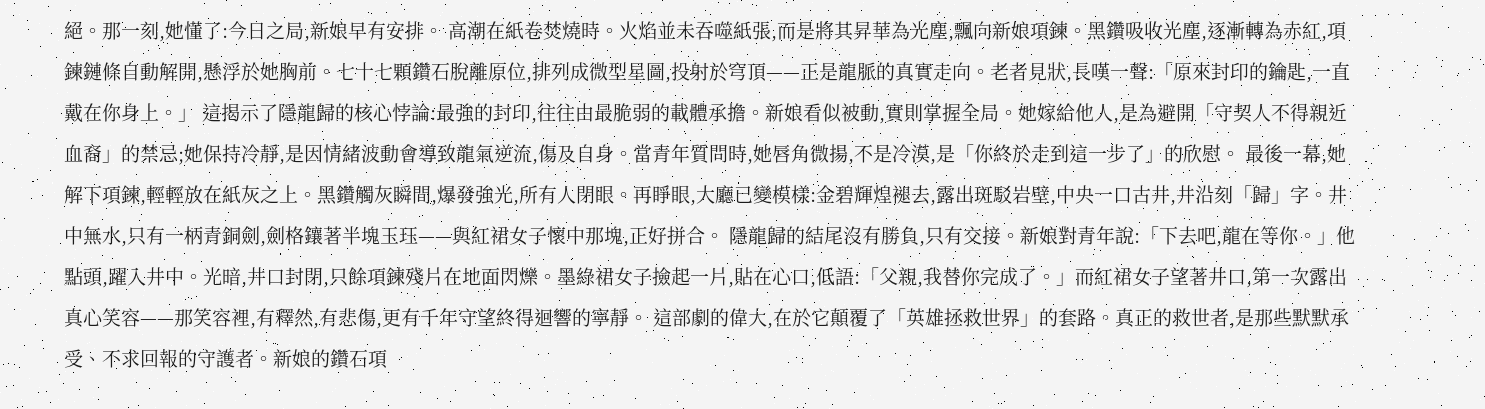絕。那一刻,她懂了:今日之局,新娘早有安排。 高潮在紙卷焚燒時。火焰並未吞噬紙張,而是將其昇華為光塵,飄向新娘項鍊。黑鑽吸收光塵,逐漸轉為赤紅,項鍊鏈條自動解開,懸浮於她胸前。七十七顆鑽石脫離原位,排列成微型星圖,投射於穹頂——正是龍脈的真實走向。老者見狀,長嘆一聲:「原來封印的鑰匙,一直戴在你身上。」 這揭示了隱龍歸的核心悖論:最強的封印,往往由最脆弱的載體承擔。新娘看似被動,實則掌握全局。她嫁給他人,是為避開「守契人不得親近血裔」的禁忌;她保持冷靜,是因情緒波動會導致龍氣逆流,傷及自身。當青年質問時,她唇角微揚,不是冷漠,是「你終於走到這一步了」的欣慰。 最後一幕,她解下項鍊,輕輕放在紙灰之上。黑鑽觸灰瞬間,爆發強光,所有人閉眼。再睜眼,大廳已變模樣:金碧輝煌褪去,露出斑駁岩壁,中央一口古井,井沿刻「歸」字。井中無水,只有一柄青銅劍,劍格鑲著半塊玉珏——與紅裙女子懷中那塊,正好拼合。 隱龍歸的結尾沒有勝負,只有交接。新娘對青年說:「下去吧,龍在等你。」他點頭,躍入井中。光暗,井口封閉,只餘項鍊殘片在地面閃爍。墨綠裙女子撿起一片,貼在心口,低語:「父親,我替你完成了。」而紅裙女子望著井口,第一次露出真心笑容——那笑容裡,有釋然,有悲傷,更有千年守望終得迴響的寧靜。 這部劇的偉大,在於它顛覆了「英雄拯救世界」的套路。真正的救世者,是那些默默承受、不求回報的守護者。新娘的鑽石項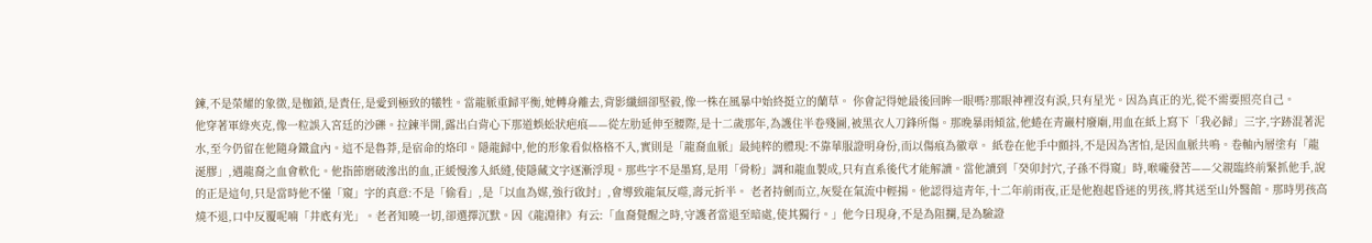鍊,不是榮耀的象徵,是枷鎖,是責任,是愛到極致的犧牲。當龍脈重歸平衡,她轉身離去,背影纖細卻堅毅,像一株在風暴中始終挺立的蘭草。 你會記得她最後回眸一眼嗎?那眼神裡沒有淚,只有星光。因為真正的光,從不需要照亮自己。
他穿著軍綠夾克,像一粒誤入宮廷的沙礫。拉鍊半開,露出白背心下那道蜈蚣狀疤痕——從左肋延伸至腰際,是十二歲那年,為護住半卷殘圖,被黑衣人刀鋒所傷。那晚暴雨傾盆,他蜷在青巖村廢廟,用血在紙上寫下「我必歸」三字,字跡混著泥水,至今仍留在他隨身鐵盒內。這不是魯莽,是宿命的烙印。隱龍歸中,他的形象看似格格不入,實則是「龍裔血脈」最純粹的體現:不靠華服證明身份,而以傷痕為徽章。 紙卷在他手中顫抖,不是因為害怕,是因血脈共鳴。卷軸內層塗有「龍涎膠」,遇龍裔之血會軟化。他指節磨破滲出的血,正緩慢滲入紙縫,使隱藏文字逐漸浮現。那些字不是墨寫,是用「骨粉」調和龍血製成,只有直系後代才能解讀。當他讀到「癸卯封穴,子孫不得窺」時,喉嚨發苦——父親臨終前緊抓他手,說的正是這句,只是當時他不懂「窺」字的真意:不是「偷看」,是「以血為媒,強行啟封」,會導致龍氣反噬,壽元折半。 老者持劍而立,灰髮在氣流中輕揚。他認得這青年,十二年前雨夜,正是他抱起昏迷的男孩,將其送至山外醫館。那時男孩高燒不退,口中反覆呢喃「井底有光」。老者知曉一切,卻選擇沉默。因《龍淵律》有云:「血裔覺醒之時,守護者當退至暗處,使其獨行。」他今日現身,不是為阻攔,是為驗證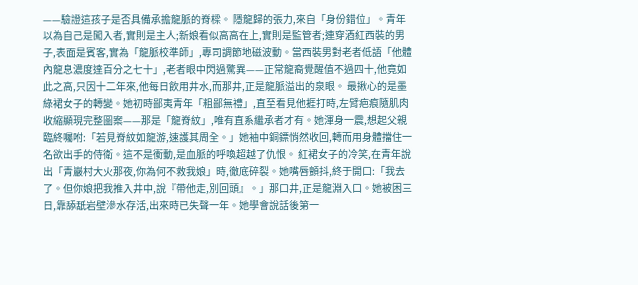——驗證這孩子是否具備承擔龍脈的脊樑。 隱龍歸的張力,來自「身份錯位」。青年以為自己是闖入者,實則是主人;新娘看似高高在上,實則是監管者;連穿酒紅西裝的男子,表面是賓客,實為「龍脈校準師」,專司調節地磁波動。當西裝男對老者低語「他體內龍息濃度達百分之七十」,老者眼中閃過驚異——正常龍裔覺醒值不過四十,他竟如此之高,只因十二年來,他每日飲用井水,而那井,正是龍脈溢出的泉眼。 最揪心的是墨綠裙女子的轉變。她初時鄙夷青年「粗鄙無禮」,直至看見他捱打時,左臂疤痕隨肌肉收縮顯現完整圖案——那是「龍脊紋」,唯有直系繼承者才有。她渾身一震,想起父親臨終囑咐:「若見脊紋如龍游,速護其周全。」她袖中銅鏢悄然收回,轉而用身體擋住一名欲出手的侍衛。這不是衝動,是血脈的呼喚超越了仇恨。 紅裙女子的冷笑,在青年說出「青巖村大火那夜,你為何不救我娘」時,徹底碎裂。她嘴唇顫抖,終于開口:「我去了。但你娘把我推入井中,說『帶他走,別回頭』。」那口井,正是龍淵入口。她被困三日,靠舔舐岩壁滲水存活,出來時已失聲一年。她學會說話後第一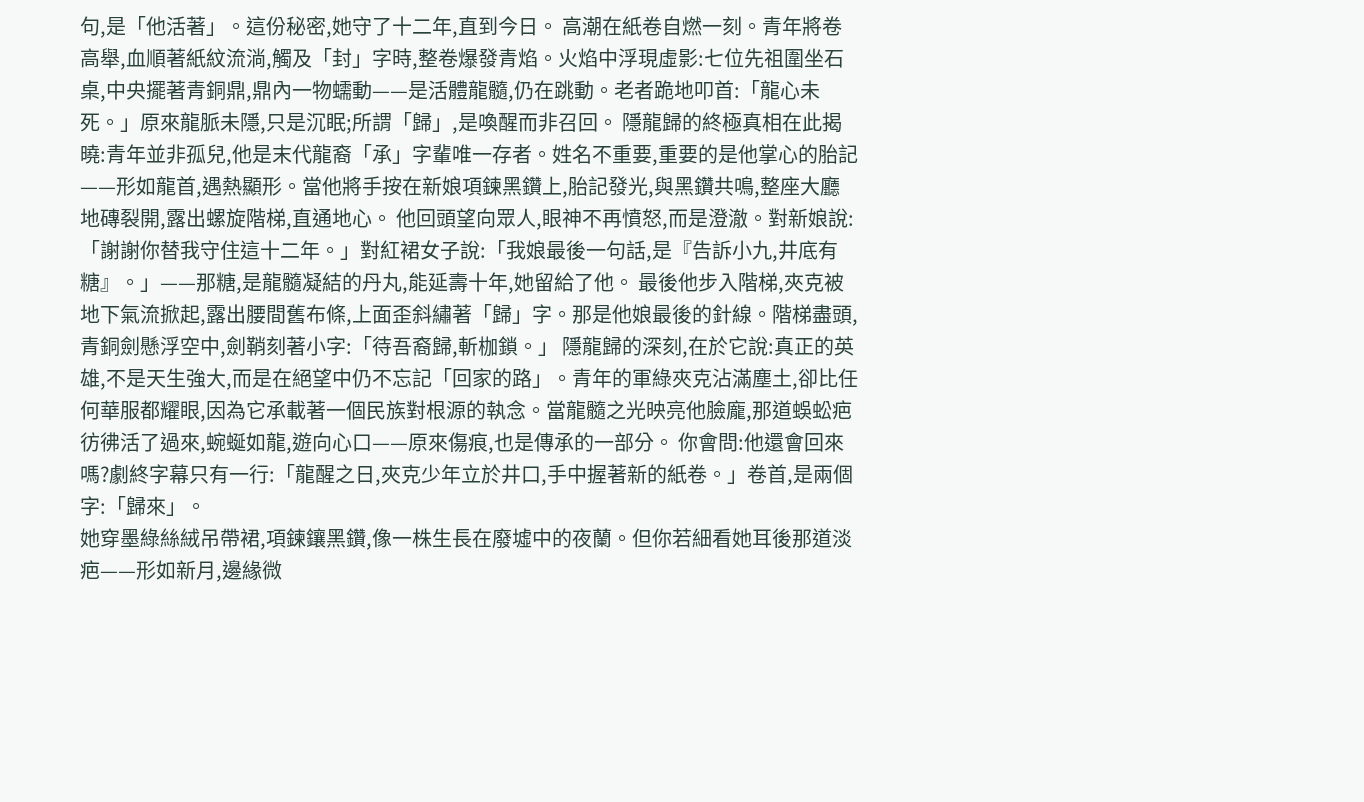句,是「他活著」。這份秘密,她守了十二年,直到今日。 高潮在紙卷自燃一刻。青年將卷高舉,血順著紙紋流淌,觸及「封」字時,整卷爆發青焰。火焰中浮現虛影:七位先祖圍坐石桌,中央擺著青銅鼎,鼎內一物蠕動——是活體龍髓,仍在跳動。老者跪地叩首:「龍心未死。」原來龍脈未隱,只是沉眠;所謂「歸」,是喚醒而非召回。 隱龍歸的終極真相在此揭曉:青年並非孤兒,他是末代龍裔「承」字輩唯一存者。姓名不重要,重要的是他掌心的胎記——形如龍首,遇熱顯形。當他將手按在新娘項鍊黑鑽上,胎記發光,與黑鑽共鳴,整座大廳地磚裂開,露出螺旋階梯,直通地心。 他回頭望向眾人,眼神不再憤怒,而是澄澈。對新娘說:「謝謝你替我守住這十二年。」對紅裙女子說:「我娘最後一句話,是『告訴小九,井底有糖』。」——那糖,是龍髓凝結的丹丸,能延壽十年,她留給了他。 最後他步入階梯,夾克被地下氣流掀起,露出腰間舊布條,上面歪斜繡著「歸」字。那是他娘最後的針線。階梯盡頭,青銅劍懸浮空中,劍鞘刻著小字:「待吾裔歸,斬枷鎖。」 隱龍歸的深刻,在於它說:真正的英雄,不是天生強大,而是在絕望中仍不忘記「回家的路」。青年的軍綠夾克沾滿塵土,卻比任何華服都耀眼,因為它承載著一個民族對根源的執念。當龍髓之光映亮他臉龐,那道蜈蚣疤彷彿活了過來,蜿蜒如龍,遊向心口——原來傷痕,也是傳承的一部分。 你會問:他還會回來嗎?劇終字幕只有一行:「龍醒之日,夾克少年立於井口,手中握著新的紙卷。」卷首,是兩個字:「歸來」。
她穿墨綠絲絨吊帶裙,項鍊鑲黑鑽,像一株生長在廢墟中的夜蘭。但你若細看她耳後那道淡疤——形如新月,邊緣微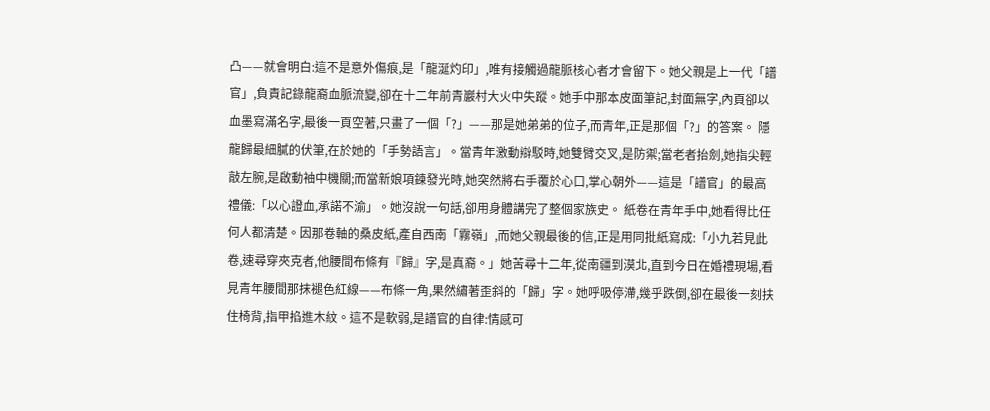凸——就會明白:這不是意外傷痕,是「龍涎灼印」,唯有接觸過龍脈核心者才會留下。她父親是上一代「譜官」,負責記錄龍裔血脈流變,卻在十二年前青巖村大火中失蹤。她手中那本皮面筆記,封面無字,內頁卻以血墨寫滿名字,最後一頁空著,只畫了一個「?」——那是她弟弟的位子,而青年,正是那個「?」的答案。 隱龍歸最細膩的伏筆,在於她的「手勢語言」。當青年激動辯駁時,她雙臂交叉,是防禦;當老者抬劍,她指尖輕敲左腕,是啟動袖中機關;而當新娘項鍊發光時,她突然將右手覆於心口,掌心朝外——這是「譜官」的最高禮儀:「以心證血,承諾不渝」。她沒說一句話,卻用身體講完了整個家族史。 紙卷在青年手中,她看得比任何人都清楚。因那卷軸的桑皮紙,產自西南「霧嶺」,而她父親最後的信,正是用同批紙寫成:「小九若見此卷,速尋穿夾克者,他腰間布條有『歸』字,是真裔。」她苦尋十二年,從南疆到漠北,直到今日在婚禮現場,看見青年腰間那抹褪色紅線——布條一角,果然繡著歪斜的「歸」字。她呼吸停滯,幾乎跌倒,卻在最後一刻扶住椅背,指甲掐進木紋。這不是軟弱,是譜官的自律:情感可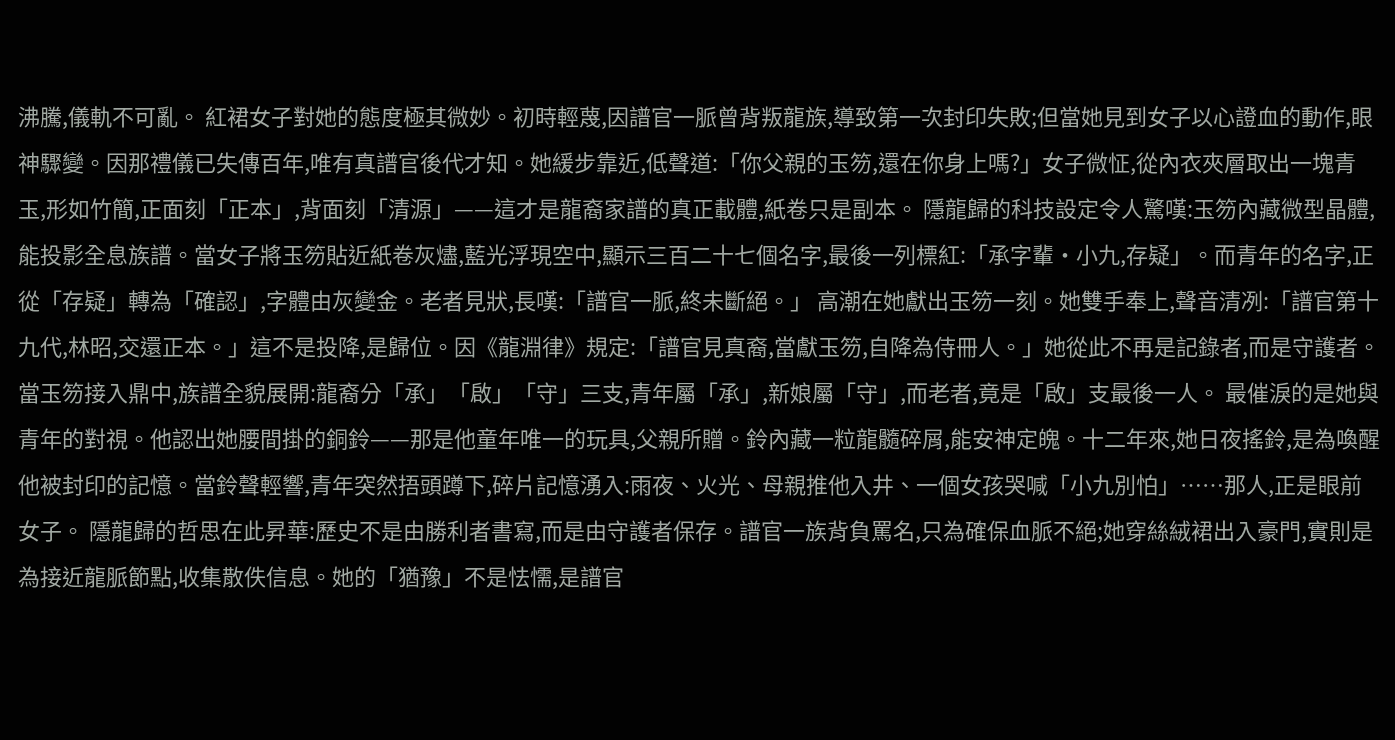沸騰,儀軌不可亂。 紅裙女子對她的態度極其微妙。初時輕蔑,因譜官一脈曾背叛龍族,導致第一次封印失敗;但當她見到女子以心證血的動作,眼神驟變。因那禮儀已失傳百年,唯有真譜官後代才知。她緩步靠近,低聲道:「你父親的玉笏,還在你身上嗎?」女子微怔,從內衣夾層取出一塊青玉,形如竹簡,正面刻「正本」,背面刻「清源」——這才是龍裔家譜的真正載體,紙卷只是副本。 隱龍歸的科技設定令人驚嘆:玉笏內藏微型晶體,能投影全息族譜。當女子將玉笏貼近紙卷灰燼,藍光浮現空中,顯示三百二十七個名字,最後一列標紅:「承字輩·小九,存疑」。而青年的名字,正從「存疑」轉為「確認」,字體由灰變金。老者見狀,長嘆:「譜官一脈,終未斷絕。」 高潮在她獻出玉笏一刻。她雙手奉上,聲音清冽:「譜官第十九代,林昭,交還正本。」這不是投降,是歸位。因《龍淵律》規定:「譜官見真裔,當獻玉笏,自降為侍冊人。」她從此不再是記錄者,而是守護者。當玉笏接入鼎中,族譜全貌展開:龍裔分「承」「啟」「守」三支,青年屬「承」,新娘屬「守」,而老者,竟是「啟」支最後一人。 最催淚的是她與青年的對視。他認出她腰間掛的銅鈴——那是他童年唯一的玩具,父親所贈。鈴內藏一粒龍髓碎屑,能安神定魄。十二年來,她日夜搖鈴,是為喚醒他被封印的記憶。當鈴聲輕響,青年突然捂頭蹲下,碎片記憶湧入:雨夜、火光、母親推他入井、一個女孩哭喊「小九別怕」……那人,正是眼前女子。 隱龍歸的哲思在此昇華:歷史不是由勝利者書寫,而是由守護者保存。譜官一族背負罵名,只為確保血脈不絕;她穿絲絨裙出入豪門,實則是為接近龍脈節點,收集散佚信息。她的「猶豫」不是怯懦,是譜官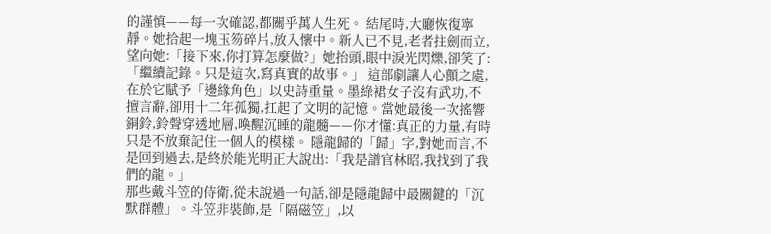的謹慎——每一次確認,都關乎萬人生死。 結尾時,大廳恢復寧靜。她拾起一塊玉笏碎片,放入懷中。新人已不見,老者拄劍而立,望向她:「接下來,你打算怎麼做?」她抬頭,眼中淚光閃爍,卻笑了:「繼續記錄。只是這次,寫真實的故事。」 這部劇讓人心顫之處,在於它賦予「邊緣角色」以史詩重量。墨綠裙女子沒有武功,不擅言辭,卻用十二年孤獨,扛起了文明的記憶。當她最後一次搖響銅鈴,鈴聲穿透地層,喚醒沉睡的龍髓——你才懂:真正的力量,有時只是不放棄記住一個人的模樣。 隱龍歸的「歸」字,對她而言,不是回到過去,是終於能光明正大說出:「我是譜官林昭,我找到了我們的龍。」
那些戴斗笠的侍衛,從未說過一句話,卻是隱龍歸中最關鍵的「沉默群體」。斗笠非裝飾,是「隔磁笠」,以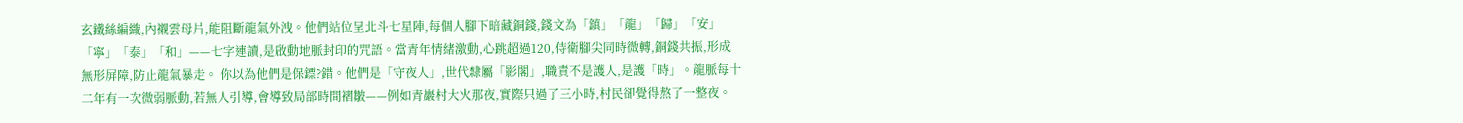玄鐵絲編織,內襯雲母片,能阻斷龍氣外洩。他們站位呈北斗七星陣,每個人腳下暗藏銅錢,錢文為「鎮」「龍」「歸」「安」「寧」「泰」「和」——七字連讀,是啟動地脈封印的咒語。當青年情緒激動,心跳超過120,侍衛腳尖同時微轉,銅錢共振,形成無形屏障,防止龍氣暴走。 你以為他們是保鏢?錯。他們是「守夜人」,世代隸屬「影閣」,職責不是護人,是護「時」。龍脈每十二年有一次微弱脈動,若無人引導,會導致局部時間褶皺——例如青巖村大火那夜,實際只過了三小時,村民卻覺得熬了一整夜。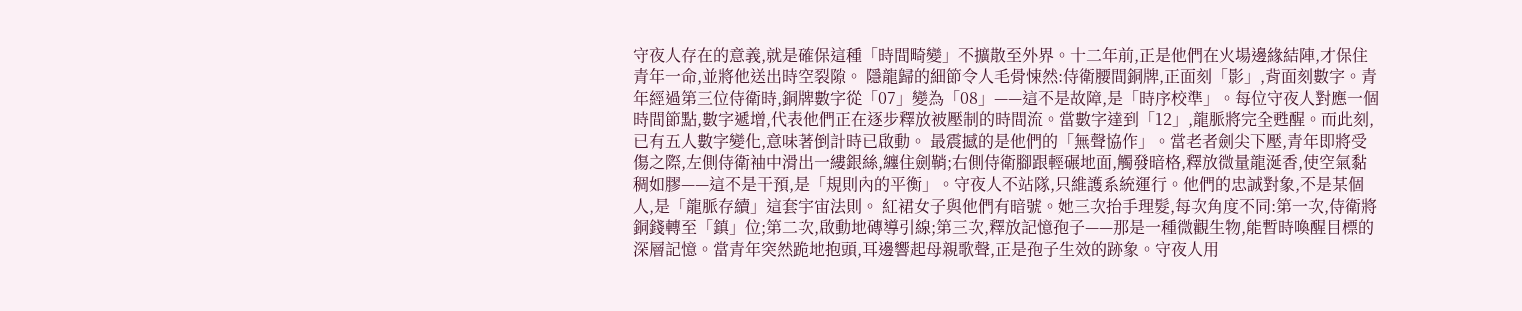守夜人存在的意義,就是確保這種「時間畸變」不擴散至外界。十二年前,正是他們在火場邊緣結陣,才保住青年一命,並將他送出時空裂隙。 隱龍歸的細節令人毛骨悚然:侍衛腰間銅牌,正面刻「影」,背面刻數字。青年經過第三位侍衛時,銅牌數字從「07」變為「08」——這不是故障,是「時序校準」。每位守夜人對應一個時間節點,數字遞增,代表他們正在逐步釋放被壓制的時間流。當數字達到「12」,龍脈將完全甦醒。而此刻,已有五人數字變化,意味著倒計時已啟動。 最震撼的是他們的「無聲協作」。當老者劍尖下壓,青年即將受傷之際,左側侍衛袖中滑出一縷銀絲,纏住劍鞘;右側侍衛腳跟輕碾地面,觸發暗格,釋放微量龍涎香,使空氣黏稠如膠——這不是干預,是「規則內的平衡」。守夜人不站隊,只維護系統運行。他們的忠誠對象,不是某個人,是「龍脈存續」這套宇宙法則。 紅裙女子與他們有暗號。她三次抬手理髮,每次角度不同:第一次,侍衛將銅錢轉至「鎮」位;第二次,啟動地磚導引線;第三次,釋放記憶孢子——那是一種微觀生物,能暫時喚醒目標的深層記憶。當青年突然跪地抱頭,耳邊響起母親歌聲,正是孢子生效的跡象。守夜人用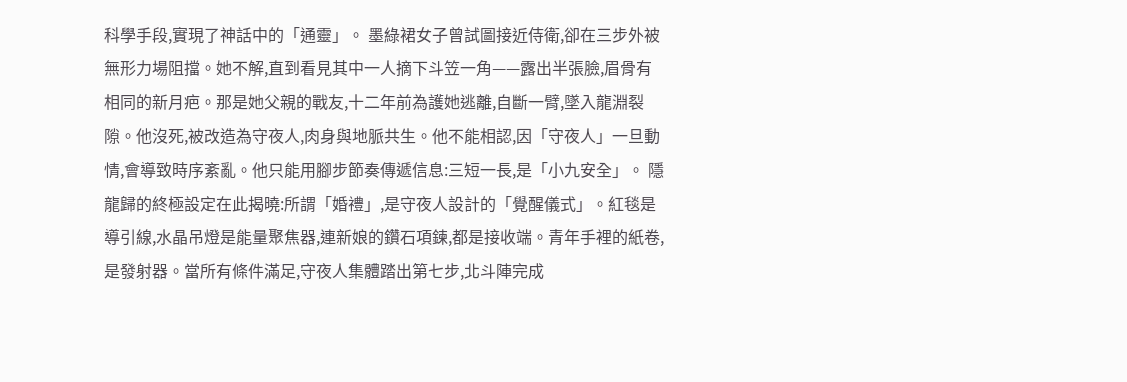科學手段,實現了神話中的「通靈」。 墨綠裙女子曾試圖接近侍衛,卻在三步外被無形力場阻擋。她不解,直到看見其中一人摘下斗笠一角——露出半張臉,眉骨有相同的新月疤。那是她父親的戰友,十二年前為護她逃離,自斷一臂,墜入龍淵裂隙。他沒死,被改造為守夜人,肉身與地脈共生。他不能相認,因「守夜人」一旦動情,會導致時序紊亂。他只能用腳步節奏傳遞信息:三短一長,是「小九安全」。 隱龍歸的終極設定在此揭曉:所謂「婚禮」,是守夜人設計的「覺醒儀式」。紅毯是導引線,水晶吊燈是能量聚焦器,連新娘的鑽石項鍊,都是接收端。青年手裡的紙卷,是發射器。當所有條件滿足,守夜人集體踏出第七步,北斗陣完成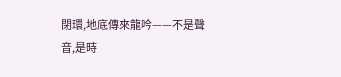閉環,地底傳來龍吟——不是聲音,是時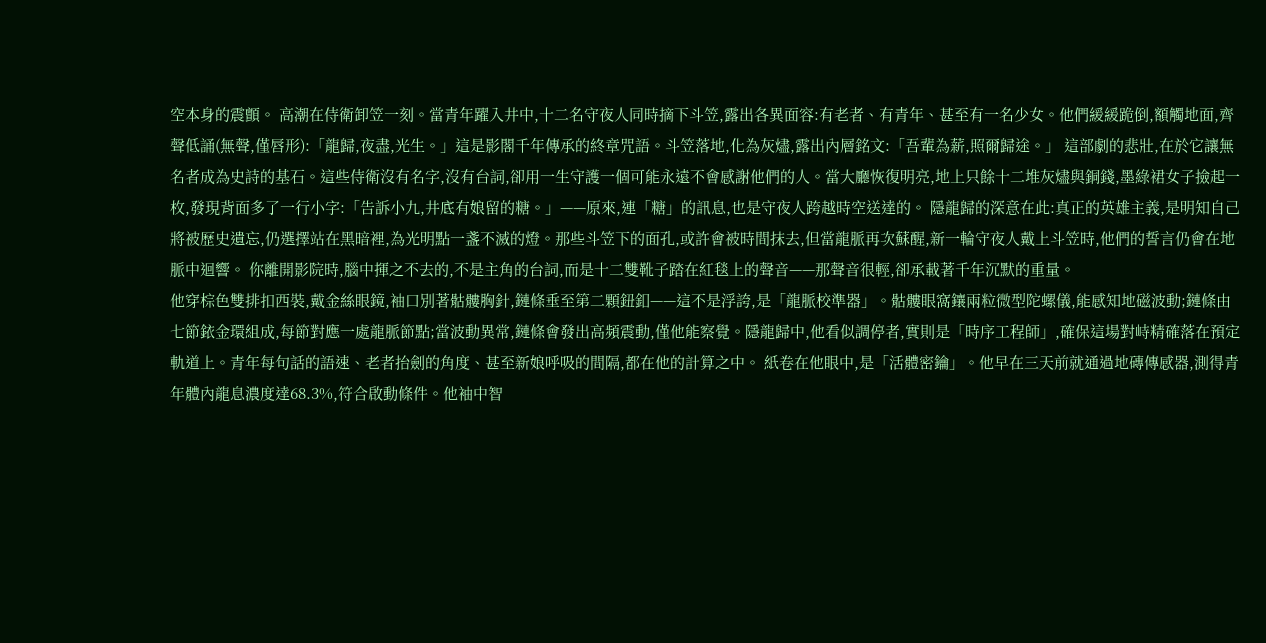空本身的震顫。 高潮在侍衛卸笠一刻。當青年躍入井中,十二名守夜人同時摘下斗笠,露出各異面容:有老者、有青年、甚至有一名少女。他們緩緩跪倒,額觸地面,齊聲低誦(無聲,僅唇形):「龍歸,夜盡,光生。」這是影閣千年傳承的終章咒語。斗笠落地,化為灰燼,露出內層銘文:「吾輩為薪,照爾歸途。」 這部劇的悲壯,在於它讓無名者成為史詩的基石。這些侍衛沒有名字,沒有台詞,卻用一生守護一個可能永遠不會感謝他們的人。當大廳恢復明亮,地上只餘十二堆灰燼與銅錢,墨綠裙女子撿起一枚,發現背面多了一行小字:「告訴小九,井底有娘留的糖。」——原來,連「糖」的訊息,也是守夜人跨越時空送達的。 隱龍歸的深意在此:真正的英雄主義,是明知自己將被歷史遺忘,仍選擇站在黑暗裡,為光明點一盞不滅的燈。那些斗笠下的面孔,或許會被時間抹去,但當龍脈再次蘇醒,新一輪守夜人戴上斗笠時,他們的誓言仍會在地脈中迴響。 你離開影院時,腦中揮之不去的,不是主角的台詞,而是十二雙靴子踏在紅毯上的聲音——那聲音很輕,卻承載著千年沉默的重量。
他穿棕色雙排扣西裝,戴金絲眼鏡,袖口別著骷髏胸針,鏈條垂至第二顆鈕釦——這不是浮誇,是「龍脈校準器」。骷髏眼窩鑲兩粒微型陀螺儀,能感知地磁波動;鏈條由七節銥金環組成,每節對應一處龍脈節點;當波動異常,鏈條會發出高頻震動,僅他能察覺。隱龍歸中,他看似調停者,實則是「時序工程師」,確保這場對峙精確落在預定軌道上。青年每句話的語速、老者抬劍的角度、甚至新娘呼吸的間隔,都在他的計算之中。 紙卷在他眼中,是「活體密鑰」。他早在三天前就通過地磚傳感器,測得青年體內龍息濃度達68.3%,符合啟動條件。他袖中智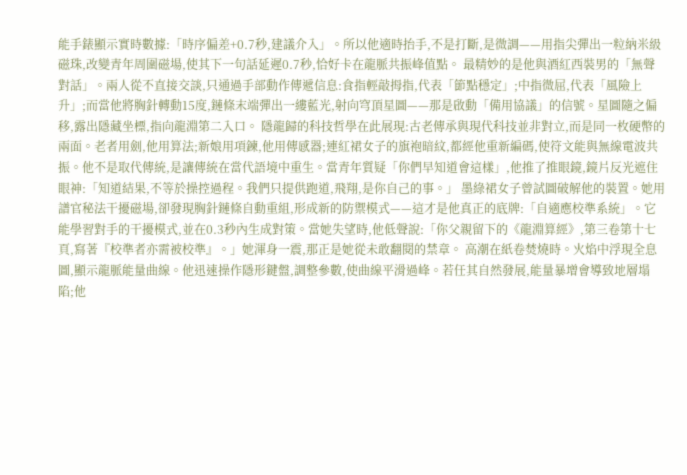能手錶顯示實時數據:「時序偏差+0.7秒,建議介入」。所以他適時抬手,不是打斷,是微調——用指尖彈出一粒納米級磁珠,改變青年周圍磁場,使其下一句話延遲0.7秒,恰好卡在龍脈共振峰值點。 最精妙的是他與酒紅西裝男的「無聲對話」。兩人從不直接交談,只通過手部動作傳遞信息:食指輕敲拇指,代表「節點穩定」;中指微屈,代表「風險上升」;而當他將胸針轉動15度,鏈條末端彈出一縷藍光,射向穹頂星圖——那是啟動「備用協議」的信號。星圖隨之偏移,露出隱藏坐標,指向龍淵第二入口。 隱龍歸的科技哲學在此展現:古老傳承與現代科技並非對立,而是同一枚硬幣的兩面。老者用劍,他用算法;新娘用項鍊,他用傳感器;連紅裙女子的旗袍暗紋,都經他重新編碼,使符文能與無線電波共振。他不是取代傳統,是讓傳統在當代語境中重生。當青年質疑「你們早知道會這樣」,他推了推眼鏡,鏡片反光遮住眼神:「知道結果,不等於操控過程。我們只提供跑道,飛翔,是你自己的事。」 墨綠裙女子曾試圖破解他的裝置。她用譜官秘法干擾磁場,卻發現胸針鏈條自動重組,形成新的防禦模式——這才是他真正的底牌:「自適應校準系統」。它能學習對手的干擾模式,並在0.3秒內生成對策。當她失望時,他低聲說:「你父親留下的《龍淵算經》,第三卷第十七頁,寫著『校準者亦需被校準』。」她渾身一震,那正是她從未敢翻閱的禁章。 高潮在紙卷焚燒時。火焰中浮現全息圖,顯示龍脈能量曲線。他迅速操作隱形鍵盤,調整參數,使曲線平滑過峰。若任其自然發展,能量暴增會導致地層塌陷;他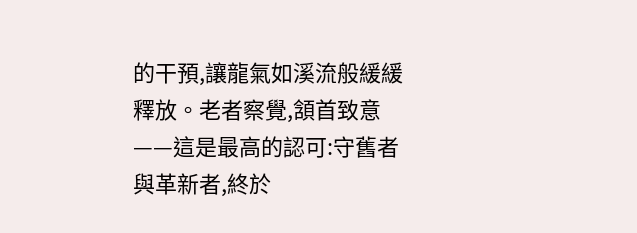的干預,讓龍氣如溪流般緩緩釋放。老者察覺,頷首致意——這是最高的認可:守舊者與革新者,終於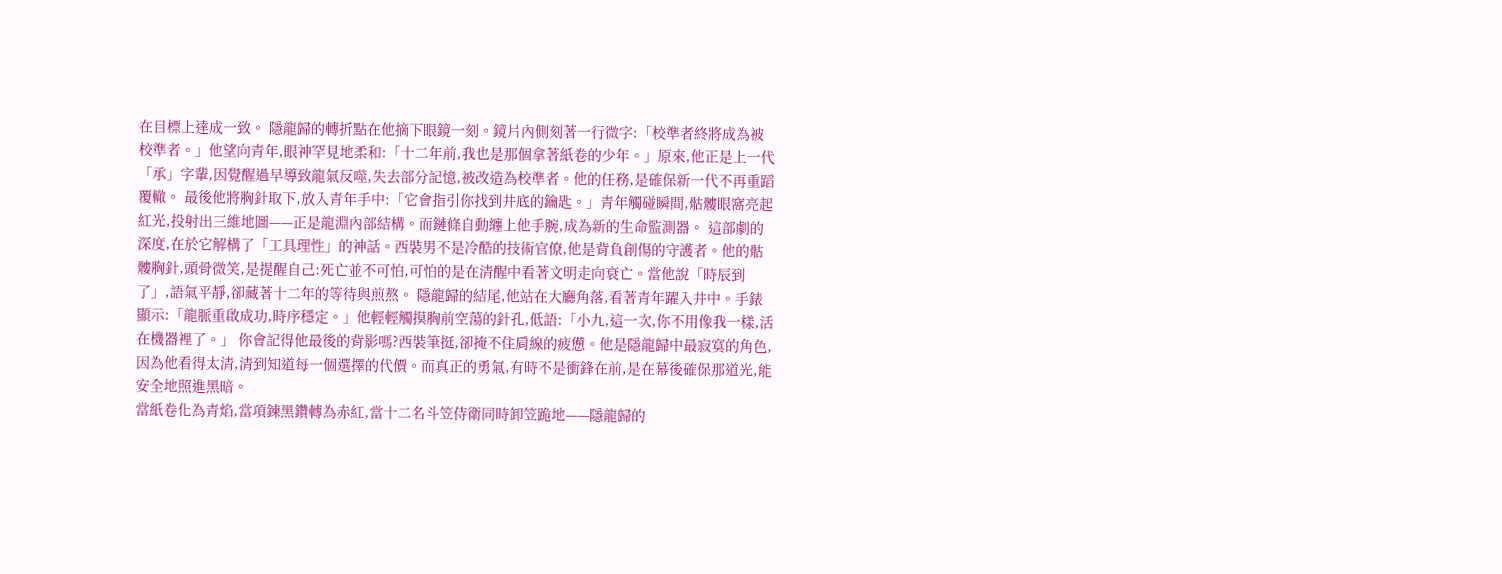在目標上達成一致。 隱龍歸的轉折點在他摘下眼鏡一刻。鏡片內側刻著一行微字:「校準者終將成為被校準者。」他望向青年,眼神罕見地柔和:「十二年前,我也是那個拿著紙卷的少年。」原來,他正是上一代「承」字輩,因覺醒過早導致龍氣反噬,失去部分記憶,被改造為校準者。他的任務,是確保新一代不再重蹈覆轍。 最後他將胸針取下,放入青年手中:「它會指引你找到井底的鑰匙。」青年觸碰瞬間,骷髏眼窩亮起紅光,投射出三維地圖——正是龍淵內部結構。而鏈條自動纏上他手腕,成為新的生命監測器。 這部劇的深度,在於它解構了「工具理性」的神話。西裝男不是冷酷的技術官僚,他是背負創傷的守護者。他的骷髏胸針,頭骨微笑,是提醒自己:死亡並不可怕,可怕的是在清醒中看著文明走向衰亡。當他說「時辰到了」,語氣平靜,卻藏著十二年的等待與煎熬。 隱龍歸的結尾,他站在大廳角落,看著青年躍入井中。手錶顯示:「龍脈重啟成功,時序穩定。」他輕輕觸摸胸前空蕩的針孔,低語:「小九,這一次,你不用像我一樣,活在機器裡了。」 你會記得他最後的背影嗎?西裝筆挺,卻掩不住肩線的疲憊。他是隱龍歸中最寂寞的角色,因為他看得太清,清到知道每一個選擇的代價。而真正的勇氣,有時不是衝鋒在前,是在幕後確保那道光,能安全地照進黑暗。
當紙卷化為青焰,當項鍊黑鑽轉為赤紅,當十二名斗笠侍衛同時卸笠跪地——隱龍歸的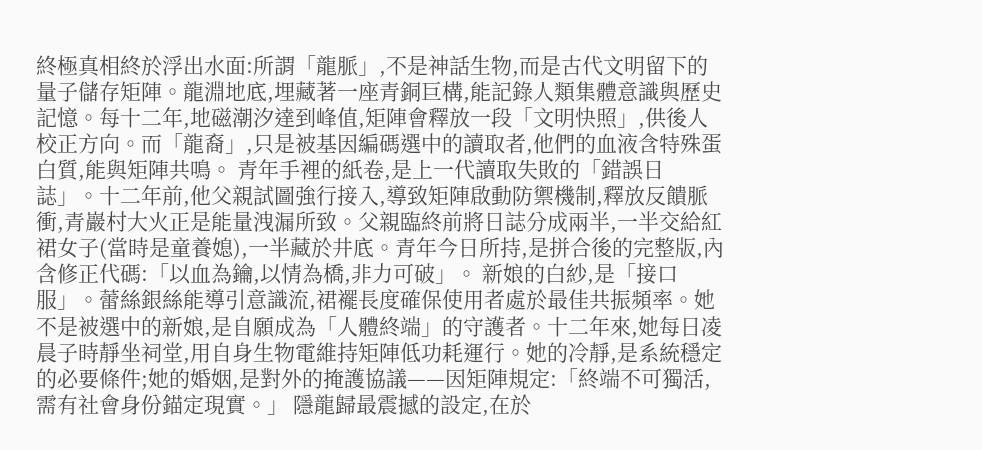終極真相終於浮出水面:所謂「龍脈」,不是神話生物,而是古代文明留下的量子儲存矩陣。龍淵地底,埋藏著一座青銅巨構,能記錄人類集體意識與歷史記憶。每十二年,地磁潮汐達到峰值,矩陣會釋放一段「文明快照」,供後人校正方向。而「龍裔」,只是被基因編碼選中的讀取者,他們的血液含特殊蛋白質,能與矩陣共鳴。 青年手裡的紙卷,是上一代讀取失敗的「錯誤日誌」。十二年前,他父親試圖強行接入,導致矩陣啟動防禦機制,釋放反饋脈衝,青巖村大火正是能量洩漏所致。父親臨終前將日誌分成兩半,一半交給紅裙女子(當時是童養媳),一半藏於井底。青年今日所持,是拼合後的完整版,內含修正代碼:「以血為鑰,以情為橋,非力可破」。 新娘的白紗,是「接口服」。蕾絲銀絲能導引意識流,裙襬長度確保使用者處於最佳共振頻率。她不是被選中的新娘,是自願成為「人體終端」的守護者。十二年來,她每日凌晨子時靜坐祠堂,用自身生物電維持矩陣低功耗運行。她的冷靜,是系統穩定的必要條件;她的婚姻,是對外的掩護協議——因矩陣規定:「終端不可獨活,需有社會身份錨定現實。」 隱龍歸最震撼的設定,在於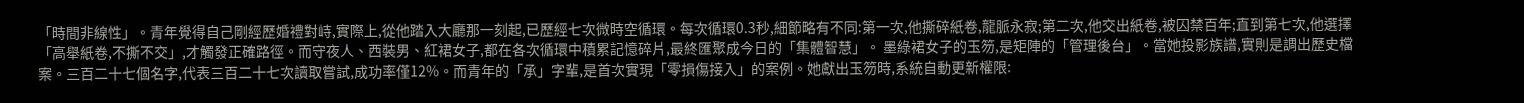「時間非線性」。青年覺得自己剛經歷婚禮對峙,實際上,從他踏入大廳那一刻起,已歷經七次微時空循環。每次循環0.3秒,細節略有不同:第一次,他撕碎紙卷,龍脈永寂;第二次,他交出紙卷,被囚禁百年;直到第七次,他選擇「高舉紙卷,不撕不交」,才觸發正確路徑。而守夜人、西裝男、紅裙女子,都在各次循環中積累記憶碎片,最終匯聚成今日的「集體智慧」。 墨綠裙女子的玉笏,是矩陣的「管理後台」。當她投影族譜,實則是調出歷史檔案。三百二十七個名字,代表三百二十七次讀取嘗試,成功率僅12%。而青年的「承」字輩,是首次實現「零損傷接入」的案例。她獻出玉笏時,系統自動更新權限: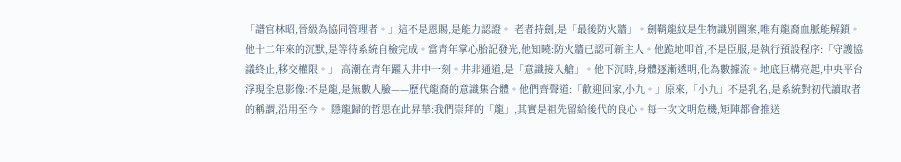「譜官林昭,晉級為協同管理者。」這不是恩賜,是能力認證。 老者持劍,是「最後防火牆」。劍鞘龍紋是生物識別圖案,唯有龍裔血脈能解鎖。他十二年來的沉默,是等待系統自檢完成。當青年掌心胎記發光,他知曉:防火牆已認可新主人。他跪地叩首,不是臣服,是執行預設程序:「守護協議終止,移交權限。」 高潮在青年躍入井中一刻。井非通道,是「意識接入艙」。他下沉時,身體逐漸透明,化為數據流。地底巨構亮起,中央平台浮現全息影像:不是龍,是無數人臉——歷代龍裔的意識集合體。他們齊聲道:「歡迎回家,小九。」原來,「小九」不是乳名,是系統對初代讀取者的稱謂,沿用至今。 隱龍歸的哲思在此昇華:我們崇拜的「龍」,其實是祖先留給後代的良心。每一次文明危機,矩陣都會推送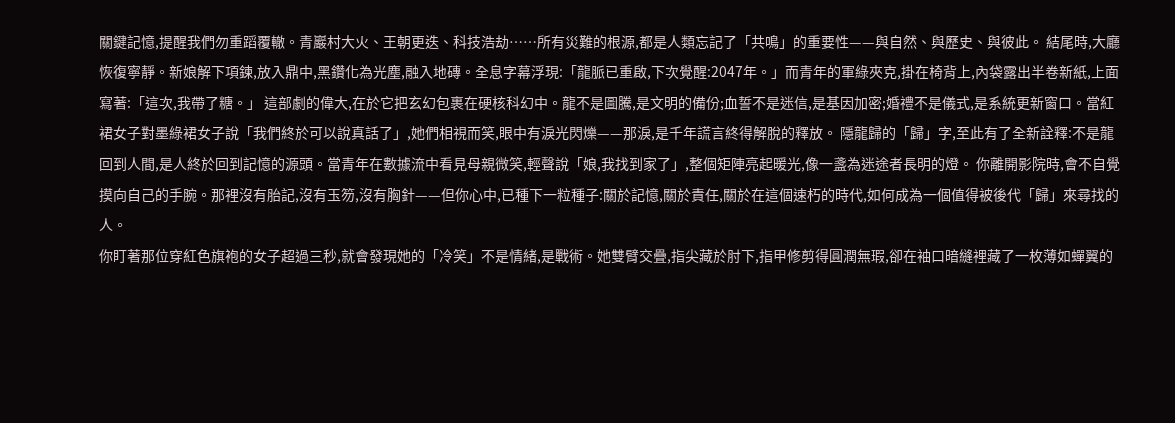關鍵記憶,提醒我們勿重蹈覆轍。青巖村大火、王朝更迭、科技浩劫……所有災難的根源,都是人類忘記了「共鳴」的重要性——與自然、與歷史、與彼此。 結尾時,大廳恢復寧靜。新娘解下項鍊,放入鼎中,黑鑽化為光塵,融入地磚。全息字幕浮現:「龍脈已重啟,下次覺醒:2047年。」而青年的軍綠夾克,掛在椅背上,內袋露出半卷新紙,上面寫著:「這次,我帶了糖。」 這部劇的偉大,在於它把玄幻包裹在硬核科幻中。龍不是圖騰,是文明的備份;血誓不是迷信,是基因加密;婚禮不是儀式,是系統更新窗口。當紅裙女子對墨綠裙女子說「我們終於可以說真話了」,她們相視而笑,眼中有淚光閃爍——那淚,是千年謊言終得解脫的釋放。 隱龍歸的「歸」字,至此有了全新詮釋:不是龍回到人間,是人終於回到記憶的源頭。當青年在數據流中看見母親微笑,輕聲說「娘,我找到家了」,整個矩陣亮起暖光,像一盞為迷途者長明的燈。 你離開影院時,會不自覺摸向自己的手腕。那裡沒有胎記,沒有玉笏,沒有胸針——但你心中,已種下一粒種子:關於記憶,關於責任,關於在這個速朽的時代,如何成為一個值得被後代「歸」來尋找的人。
你盯著那位穿紅色旗袍的女子超過三秒,就會發現她的「冷笑」不是情緒,是戰術。她雙臂交疊,指尖藏於肘下,指甲修剪得圓潤無瑕,卻在袖口暗縫裡藏了一枚薄如蟬翼的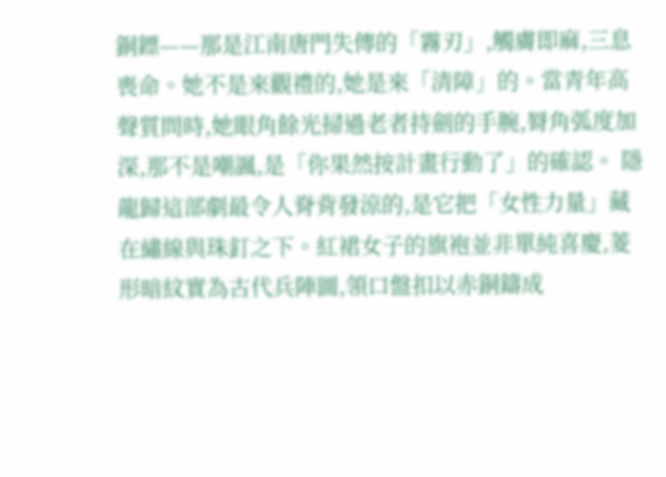銅鏢——那是江南唐門失傳的「霧刃」,觸膚即麻,三息喪命。她不是來觀禮的,她是來「清障」的。當青年高聲質問時,她眼角餘光掃過老者持劍的手腕,脣角弧度加深,那不是嘲諷,是「你果然按計畫行動了」的確認。 隱龍歸這部劇最令人脊背發涼的,是它把「女性力量」藏在繡線與珠釘之下。紅裙女子的旗袍並非單純喜慶,菱形暗紋實為古代兵陣圖,領口盤扣以赤銅鑄成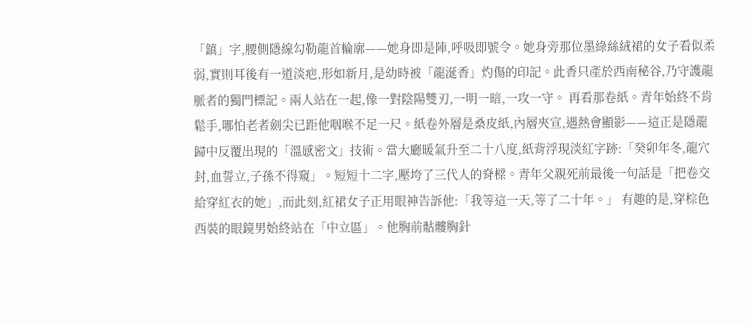「鎮」字,腰側隱線勾勒龍首輪廓——她身即是陣,呼吸即號令。她身旁那位墨綠絲絨裙的女子看似柔弱,實則耳後有一道淡疤,形如新月,是幼時被「龍涎香」灼傷的印記。此香只產於西南秘谷,乃守護龍脈者的獨門標記。兩人站在一起,像一對陰陽雙刃,一明一暗,一攻一守。 再看那卷紙。青年始終不肯鬆手,哪怕老者劍尖已距他咽喉不足一尺。紙卷外層是桑皮紙,內層夾宣,遇熱會顯影——這正是隱龍歸中反覆出現的「溫感密文」技術。當大廳暖氣升至二十八度,紙背浮現淡紅字跡:「癸卯年冬,龍穴封,血誓立,子孫不得窺」。短短十二字,壓垮了三代人的脊樑。青年父親死前最後一句話是「把卷交給穿紅衣的她」,而此刻,紅裙女子正用眼神告訴他:「我等這一天,等了二十年。」 有趣的是,穿棕色西裝的眼鏡男始終站在「中立區」。他胸前骷髏胸針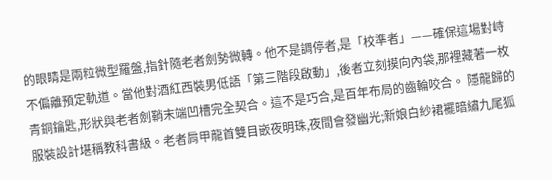的眼睛是兩粒微型羅盤,指針隨老者劍勢微轉。他不是調停者,是「校準者」——確保這場對峙不偏離預定軌道。當他對酒紅西裝男低語「第三階段啟動」,後者立刻摸向內袋,那裡藏著一枚青銅鑰匙,形狀與老者劍鞘末端凹槽完全契合。這不是巧合,是百年布局的齒輪咬合。 隱龍歸的服裝設計堪稱教科書級。老者肩甲龍首雙目嵌夜明珠,夜間會發幽光;新娘白紗裙襬暗繡九尾狐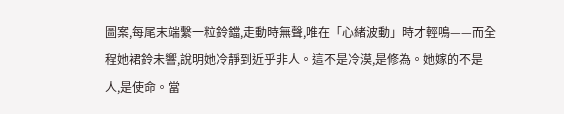圖案,每尾末端繫一粒鈴鐺,走動時無聲,唯在「心緒波動」時才輕鳴——而全程她裙鈴未響,說明她冷靜到近乎非人。這不是冷漠,是修為。她嫁的不是人,是使命。當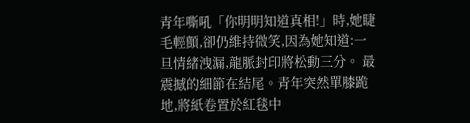青年嘶吼「你明明知道真相!」時,她睫毛輕顫,卻仍維持微笑,因為她知道:一旦情緒洩漏,龍脈封印將松動三分。 最震撼的細節在結尾。青年突然單膝跪地,將紙卷置於紅毯中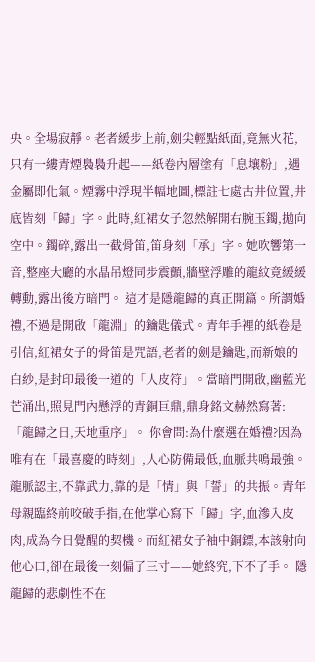央。全場寂靜。老者緩步上前,劍尖輕點紙面,竟無火花,只有一縷青煙裊裊升起——紙卷內層塗有「息壤粉」,遇金屬即化氣。煙霧中浮現半幅地圖,標註七處古井位置,井底皆刻「歸」字。此時,紅裙女子忽然解開右腕玉鐲,拋向空中。鐲碎,露出一截骨笛,笛身刻「承」字。她吹響第一音,整座大廳的水晶吊燈同步震顫,牆壁浮雕的龍紋竟緩緩轉動,露出後方暗門。 這才是隱龍歸的真正開篇。所謂婚禮,不過是開啟「龍淵」的鑰匙儀式。青年手裡的紙卷是引信,紅裙女子的骨笛是咒語,老者的劍是鑰匙,而新娘的白紗,是封印最後一道的「人皮符」。當暗門開啟,幽藍光芒涌出,照見門內懸浮的青銅巨鼎,鼎身銘文赫然寫著:「龍歸之日,天地重序」。 你會問:為什麼選在婚禮?因為唯有在「最喜慶的時刻」,人心防備最低,血脈共鳴最強。龍脈認主,不靠武力,靠的是「情」與「誓」的共振。青年母親臨終前咬破手指,在他掌心寫下「歸」字,血滲入皮肉,成為今日覺醒的契機。而紅裙女子袖中銅鏢,本該射向他心口,卻在最後一刻偏了三寸——她終究,下不了手。 隱龍歸的悲劇性不在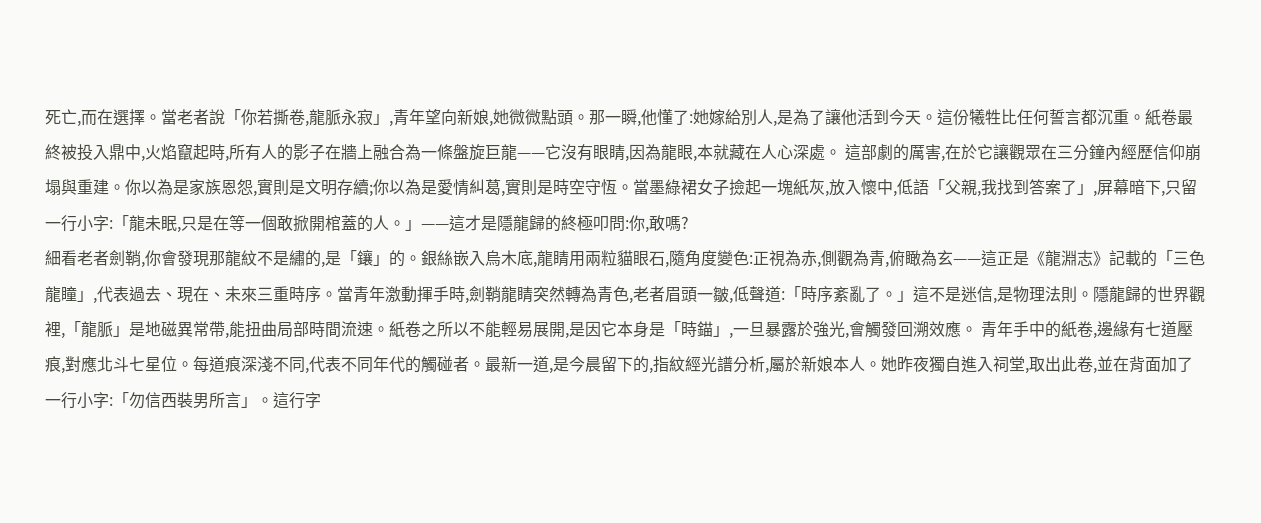死亡,而在選擇。當老者說「你若撕卷,龍脈永寂」,青年望向新娘,她微微點頭。那一瞬,他懂了:她嫁給別人,是為了讓他活到今天。這份犧牲比任何誓言都沉重。紙卷最終被投入鼎中,火焰竄起時,所有人的影子在牆上融合為一條盤旋巨龍——它沒有眼睛,因為龍眼,本就藏在人心深處。 這部劇的厲害,在於它讓觀眾在三分鐘內經歷信仰崩塌與重建。你以為是家族恩怨,實則是文明存續;你以為是愛情糾葛,實則是時空守恆。當墨綠裙女子撿起一塊紙灰,放入懷中,低語「父親,我找到答案了」,屏幕暗下,只留一行小字:「龍未眠,只是在等一個敢掀開棺蓋的人。」——這才是隱龍歸的終極叩問:你,敢嗎?
細看老者劍鞘,你會發現那龍紋不是繡的,是「鑲」的。銀絲嵌入烏木底,龍睛用兩粒貓眼石,隨角度變色:正視為赤,側觀為青,俯瞰為玄——這正是《龍淵志》記載的「三色龍瞳」,代表過去、現在、未來三重時序。當青年激動揮手時,劍鞘龍睛突然轉為青色,老者眉頭一皺,低聲道:「時序紊亂了。」這不是迷信,是物理法則。隱龍歸的世界觀裡,「龍脈」是地磁異常帶,能扭曲局部時間流速。紙卷之所以不能輕易展開,是因它本身是「時錨」,一旦暴露於強光,會觸發回溯效應。 青年手中的紙卷,邊緣有七道壓痕,對應北斗七星位。每道痕深淺不同,代表不同年代的觸碰者。最新一道,是今晨留下的,指紋經光譜分析,屬於新娘本人。她昨夜獨自進入祠堂,取出此卷,並在背面加了一行小字:「勿信西裝男所言」。這行字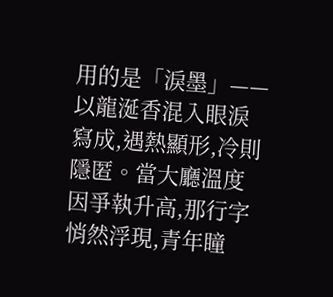用的是「淚墨」——以龍涎香混入眼淚寫成,遇熱顯形,冷則隱匿。當大廳溫度因爭執升高,那行字悄然浮現,青年瞳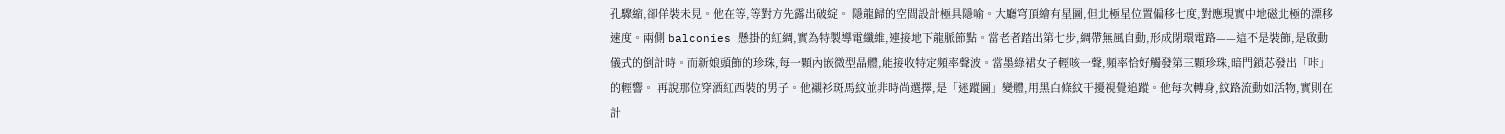孔驟縮,卻佯裝未見。他在等,等對方先露出破綻。 隱龍歸的空間設計極具隱喻。大廳穹頂繪有星圖,但北極星位置偏移七度,對應現實中地磁北極的漂移速度。兩側 balconies 懸掛的紅綢,實為特製導電纖維,連接地下龍脈節點。當老者踏出第七步,綢帶無風自動,形成閉環電路——這不是裝飾,是啟動儀式的倒計時。而新娘頭飾的珍珠,每一顆內嵌微型晶體,能接收特定頻率聲波。當墨綠裙女子輕咳一聲,頻率恰好觸發第三顆珍珠,暗門鎖芯發出「咔」的輕響。 再說那位穿酒紅西裝的男子。他襯衫斑馬紋並非時尚選擇,是「迷蹤圖」變體,用黑白條紋干擾視覺追蹤。他每次轉身,紋路流動如活物,實則在計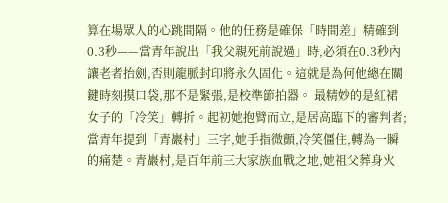算在場眾人的心跳間隔。他的任務是確保「時間差」精確到0.3秒——當青年說出「我父親死前說過」時,必須在0.3秒內讓老者抬劍,否則龍脈封印將永久固化。這就是為何他總在關鍵時刻摸口袋,那不是緊張,是校準節拍器。 最精妙的是紅裙女子的「冷笑」轉折。起初她抱臂而立,是居高臨下的審判者;當青年提到「青巖村」三字,她手指微顫,冷笑僵住,轉為一瞬的痛楚。青巖村,是百年前三大家族血戰之地,她祖父葬身火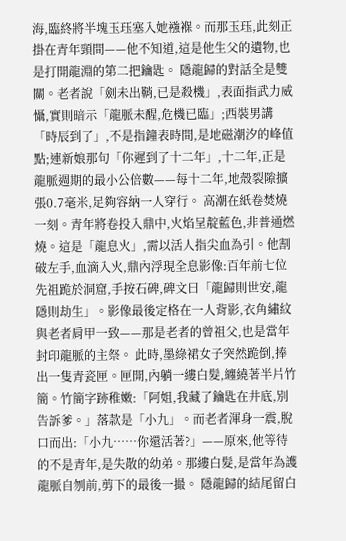海,臨終將半塊玉珏塞入她襁褓。而那玉珏,此刻正掛在青年頸間——他不知道,這是他生父的遺物,也是打開龍淵的第二把鑰匙。 隱龍歸的對話全是雙關。老者說「劍未出鞘,已是殺機」,表面指武力威懾,實則暗示「龍脈未醒,危機已臨」;西裝男講「時辰到了」,不是指鐘表時間,是地磁潮汐的峰值點;連新娘那句「你遲到了十二年」,十二年,正是龍脈週期的最小公倍數——每十二年,地殼裂隙擴張0.7毫米,足夠容納一人穿行。 高潮在紙卷焚燒一刻。青年將卷投入鼎中,火焰呈靛藍色,非普通燃燒。這是「龍息火」,需以活人指尖血為引。他割破左手,血滴入火,鼎內浮現全息影像:百年前七位先祖跪於洞窟,手按石碑,碑文曰「龍歸則世安,龍隱則劫生」。影像最後定格在一人背影,衣角繡紋與老者肩甲一致——那是老者的曾祖父,也是當年封印龍脈的主祭。 此時,墨綠裙女子突然跪倒,捧出一隻青瓷匣。匣開,內躺一縷白髮,纏繞著半片竹簡。竹簡字跡稚嫩:「阿姐,我藏了鑰匙在井底,別告訴爹。」落款是「小九」。而老者渾身一震,脫口而出:「小九……你還活著?」——原來,他等待的不是青年,是失散的幼弟。那縷白髮,是當年為護龍脈自刎前,剪下的最後一撮。 隱龍歸的結尾留白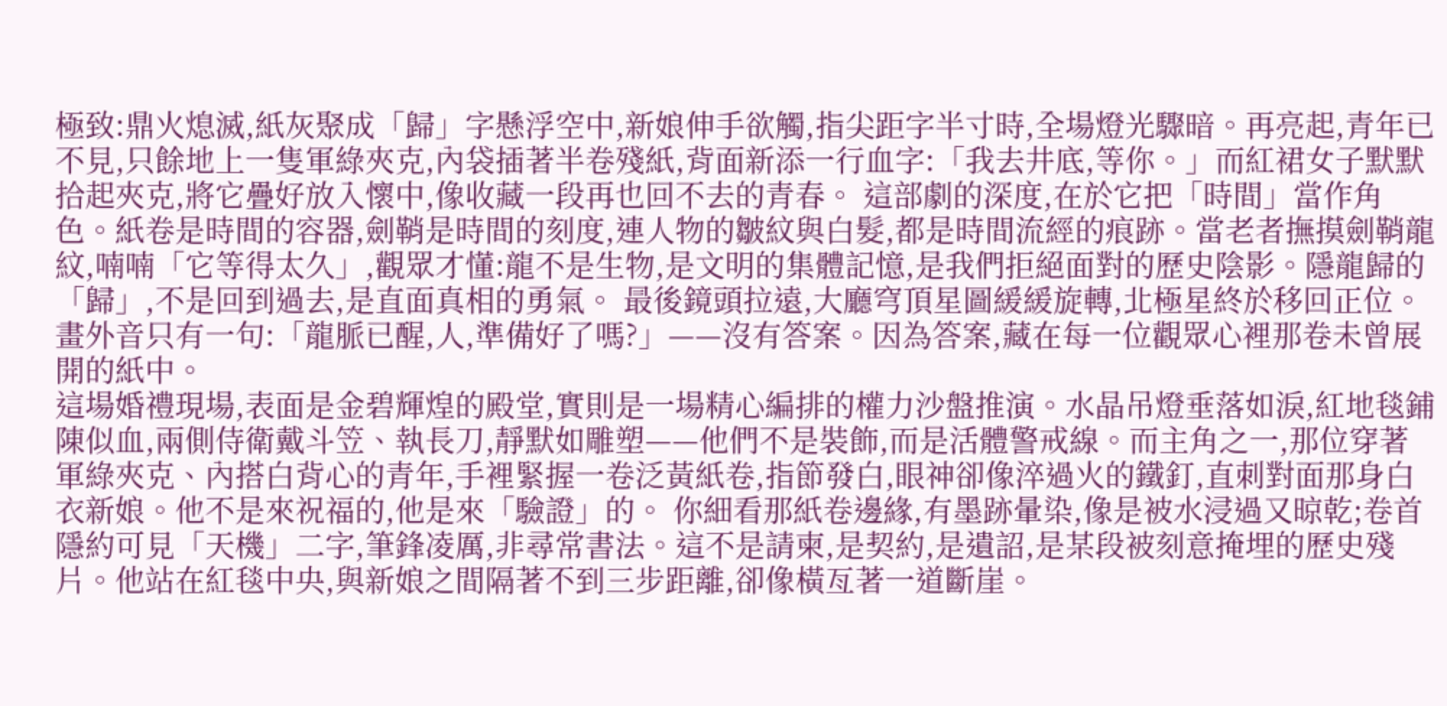極致:鼎火熄滅,紙灰聚成「歸」字懸浮空中,新娘伸手欲觸,指尖距字半寸時,全場燈光驟暗。再亮起,青年已不見,只餘地上一隻軍綠夾克,內袋插著半卷殘紙,背面新添一行血字:「我去井底,等你。」而紅裙女子默默拾起夾克,將它疊好放入懷中,像收藏一段再也回不去的青春。 這部劇的深度,在於它把「時間」當作角色。紙卷是時間的容器,劍鞘是時間的刻度,連人物的皺紋與白髮,都是時間流經的痕跡。當老者撫摸劍鞘龍紋,喃喃「它等得太久」,觀眾才懂:龍不是生物,是文明的集體記憶,是我們拒絕面對的歷史陰影。隱龍歸的「歸」,不是回到過去,是直面真相的勇氣。 最後鏡頭拉遠,大廳穹頂星圖緩緩旋轉,北極星終於移回正位。畫外音只有一句:「龍脈已醒,人,準備好了嗎?」——沒有答案。因為答案,藏在每一位觀眾心裡那卷未曾展開的紙中。
這場婚禮現場,表面是金碧輝煌的殿堂,實則是一場精心編排的權力沙盤推演。水晶吊燈垂落如淚,紅地毯鋪陳似血,兩側侍衛戴斗笠、執長刀,靜默如雕塑——他們不是裝飾,而是活體警戒線。而主角之一,那位穿著軍綠夾克、內搭白背心的青年,手裡緊握一卷泛黃紙卷,指節發白,眼神卻像淬過火的鐵釘,直刺對面那身白衣新娘。他不是來祝福的,他是來「驗證」的。 你細看那紙卷邊緣,有墨跡暈染,像是被水浸過又晾乾;卷首隱約可見「天機」二字,筆鋒凌厲,非尋常書法。這不是請柬,是契約,是遺詔,是某段被刻意掩埋的歷史殘片。他站在紅毯中央,與新娘之間隔著不到三步距離,卻像橫亙著一道斷崖。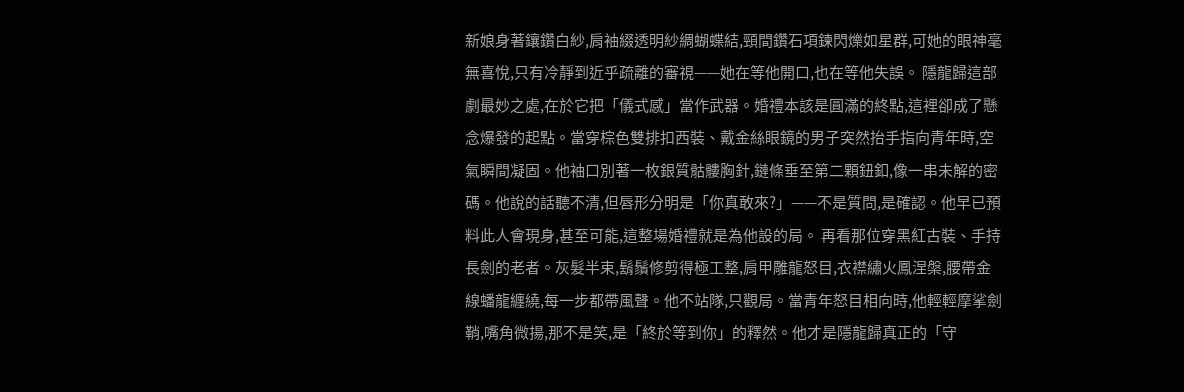新娘身著鑲鑽白紗,肩袖綴透明紗綢蝴蝶結,頸間鑽石項鍊閃爍如星群,可她的眼神毫無喜悅,只有冷靜到近乎疏離的審視——她在等他開口,也在等他失誤。 隱龍歸這部劇最妙之處,在於它把「儀式感」當作武器。婚禮本該是圓滿的終點,這裡卻成了懸念爆發的起點。當穿棕色雙排扣西裝、戴金絲眼鏡的男子突然抬手指向青年時,空氣瞬間凝固。他袖口別著一枚銀質骷髏胸針,鏈條垂至第二顆鈕釦,像一串未解的密碼。他說的話聽不清,但唇形分明是「你真敢來?」——不是質問,是確認。他早已預料此人會現身,甚至可能,這整場婚禮就是為他設的局。 再看那位穿黑紅古裝、手持長劍的老者。灰髮半束,鬍鬚修剪得極工整,肩甲雕龍怒目,衣襟繡火鳳涅槃,腰帶金線蟠龍纏繞,每一步都帶風聲。他不站隊,只觀局。當青年怒目相向時,他輕輕摩挲劍鞘,嘴角微揚,那不是笑,是「終於等到你」的釋然。他才是隱龍歸真正的「守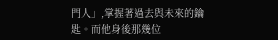門人」,掌握著過去與未來的鑰匙。而他身後那幾位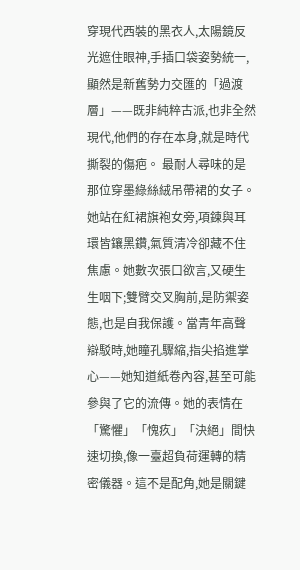穿現代西裝的黑衣人,太陽鏡反光遮住眼神,手插口袋姿勢統一,顯然是新舊勢力交匯的「過渡層」——既非純粹古派,也非全然現代,他們的存在本身,就是時代撕裂的傷疤。 最耐人尋味的是那位穿墨綠絲絨吊帶裙的女子。她站在紅裙旗袍女旁,項鍊與耳環皆鑲黑鑽,氣質清冷卻藏不住焦慮。她數次張口欲言,又硬生生咽下;雙臂交叉胸前,是防禦姿態,也是自我保護。當青年高聲辯駁時,她瞳孔驟縮,指尖掐進掌心——她知道紙卷內容,甚至可能參與了它的流傳。她的表情在「驚懼」「愧疚」「決絕」間快速切換,像一臺超負荷運轉的精密儀器。這不是配角,她是關鍵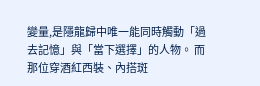變量,是隱龍歸中唯一能同時觸動「過去記憶」與「當下選擇」的人物。 而那位穿酒紅西裝、內搭斑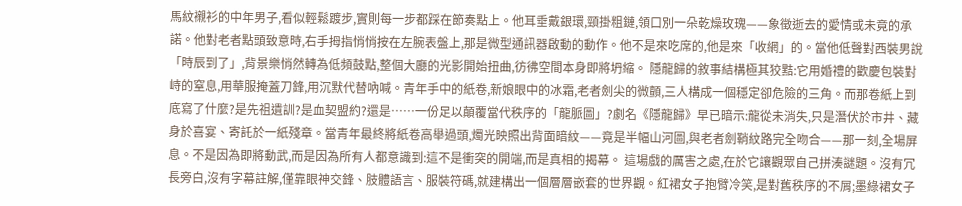馬紋襯衫的中年男子,看似輕鬆踱步,實則每一步都踩在節奏點上。他耳垂戴銀環,頸掛粗鏈,領口別一朵乾燥玫瑰——象徵逝去的愛情或未竟的承諾。他對老者點頭致意時,右手拇指悄悄按在左腕表盤上,那是微型通訊器啟動的動作。他不是來吃席的,他是來「收網」的。當他低聲對西裝男說「時辰到了」,背景樂悄然轉為低頻鼓點,整個大廳的光影開始扭曲,彷彿空間本身即將坍縮。 隱龍歸的敘事結構極其狡黠:它用婚禮的歡慶包裝對峙的窒息,用華服掩蓋刀鋒,用沉默代替吶喊。青年手中的紙卷,新娘眼中的冰霜,老者劍尖的微顫,三人構成一個穩定卻危險的三角。而那卷紙上到底寫了什麼?是先祖遺訓?是血契盟約?還是……一份足以顛覆當代秩序的「龍脈圖」?劇名《隱龍歸》早已暗示:龍從未消失,只是潛伏於市井、藏身於喜宴、寄託於一紙殘章。當青年最終將紙卷高舉過頭,燭光映照出背面暗紋——竟是半幅山河圖,與老者劍鞘紋路完全吻合——那一刻,全場屏息。不是因為即將動武,而是因為所有人都意識到:這不是衝突的開端,而是真相的揭幕。 這場戲的厲害之處,在於它讓觀眾自己拼湊謎題。沒有冗長旁白,沒有字幕註解,僅靠眼神交鋒、肢體語言、服裝符碼,就建構出一個層層嵌套的世界觀。紅裙女子抱臂冷笑,是對舊秩序的不屑;墨綠裙女子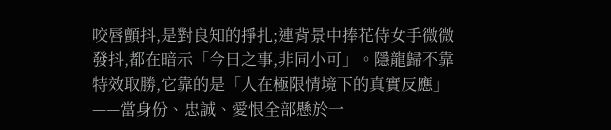咬唇顫抖,是對良知的掙扎;連背景中捧花侍女手微微發抖,都在暗示「今日之事,非同小可」。隱龍歸不靠特效取勝,它靠的是「人在極限情境下的真實反應」——當身份、忠誠、愛恨全部懸於一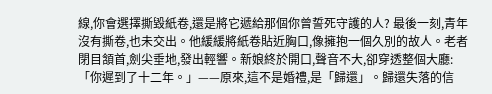線,你會選擇撕毀紙卷,還是將它遞給那個你曾誓死守護的人? 最後一刻,青年沒有撕卷,也未交出。他緩緩將紙卷貼近胸口,像擁抱一個久別的故人。老者閉目頷首,劍尖垂地,發出輕響。新娘終於開口,聲音不大,卻穿透整個大廳:「你遲到了十二年。」——原來,這不是婚禮,是「歸還」。歸還失落的信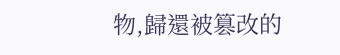物,歸還被篡改的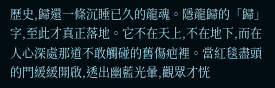歷史,歸還一條沉睡已久的龍魂。隱龍歸的「歸」字,至此才真正落地。它不在天上,不在地下,而在人心深處那道不敢觸碰的舊傷疤裡。當紅毯盡頭的門緩緩開啟,透出幽藍光暈,觀眾才恍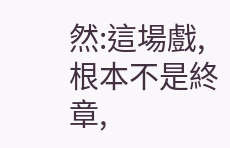然:這場戲,根本不是終章,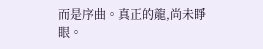而是序曲。真正的龍,尚未睜眼。